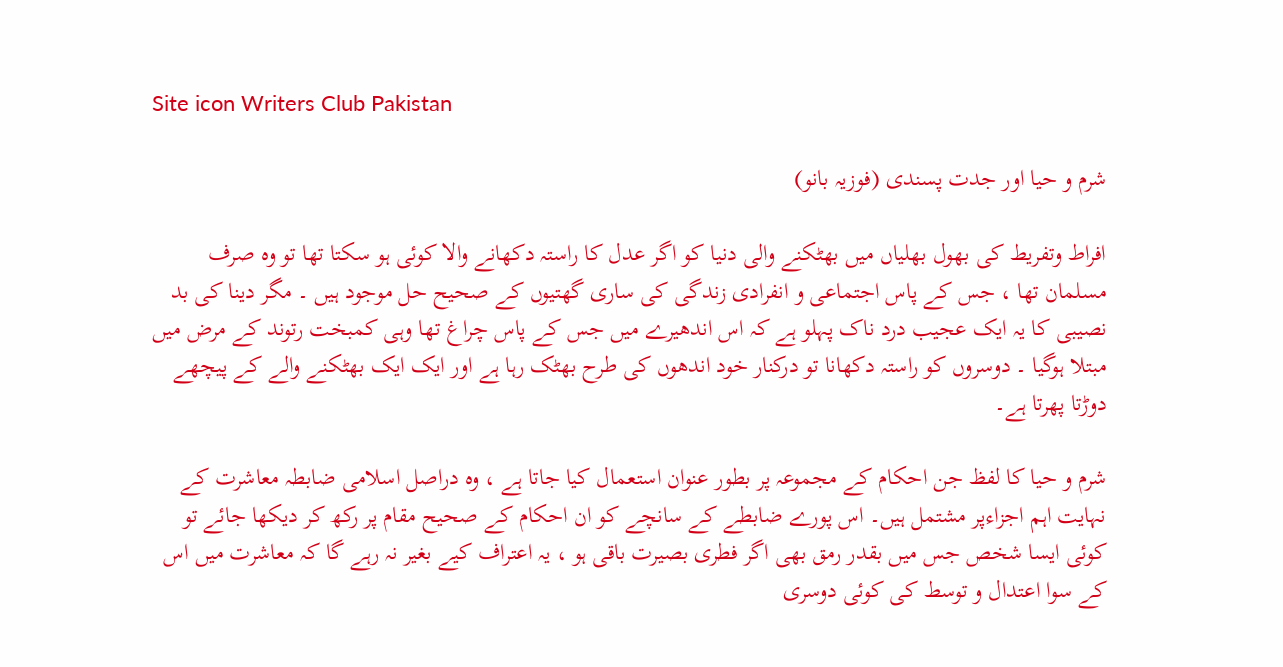Site icon Writers Club Pakistan

شرم و حیا اور جدت پسندی (فوزیہ بانو)

افراط وتفریط کی بھول بھلیاں میں بھٹکنے والی دنیا کو اگر عدل کا راستہ دکھانے والا کوئی ہو سکتا تھا تو وہ صرف مسلمان تھا ، جس کے پاس اجتماعی و انفرادی زندگی کی ساری گھتیوں کے صحیح حل موجود ہیں ۔ مگر دینا کی بد نصیبی کا یہ ایک عجیب درد ناک پہلو ہے کہ اس اندھیرے میں جس کے پاس چراغ تھا وہی کمبخت رتوند کے مرض میں مبتلا ہوگیا ۔ دوسروں کو راستہ دکھانا تو درکنار خود اندھوں کی طرح بھٹک رہا ہے اور ایک ایک بھٹکنے والے کے پیچھے دوڑتا پھرتا ہے۔

شرم و حیا کا لفظ جن احکام کے مجموعہ پر بطور عنوان استعمال کیا جاتا ہے ، وہ دراصل اسلامی ضابطہ معاشرت کے نہایت اہم اجزاءپر مشتمل ہیں۔ اس پورے ضابطے کے سانچے کو ان احکام کے صحیح مقام پر رکھ کر دیکھا جائے تو کوئی ایسا شخص جس میں بقدر رمق بھی اگر فطری بصیرت باقی ہو ، یہ اعتراف کیے بغیر نہ رہے گا کہ معاشرت میں اس کے سوا اعتدال و توسط کی کوئی دوسری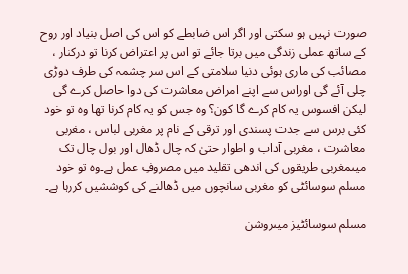صورت نہیں ہو سکتی اور اگر اس ضابطے کو اس کی اصل بنیاد اور روح کے ساتھ عملی زندگی میں برتا جائے تو اس پر اعتراض کرنا تو درکنار ، مصائب کی ماری ہوئی دنیا سلامتی کے اس سر چشمہ کی طرف دوڑی چلی آئے گی اوراس سے اپنے امراض معاشرت کی دوا حاصل کرے گی لیکن افسوس یہ کام کرے گا کون؟ وہ جس کو یہ کام کرنا تھا وہ تو خود کئی برس سے جدت پسندی اور ترقی کے نام پر مغربی لباس ، مغربی معاشرت ، مغربی آداب و اطوار حتیٰ کہ چال ڈھال اور بول چال تک میںمغربی طریقوں کی اندھی تقلید میں مصروفِ عمل ہے۔وہ تو خود مسلم سوسائٹی کو مغربی سانچوں میں ڈھالنے کی کوششیں کررہا ہے۔

مسلم سوسائٹیز میںروشن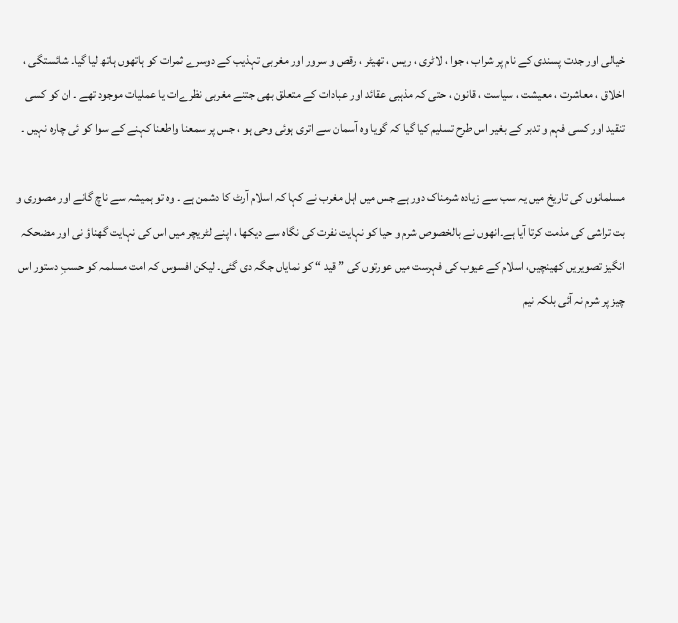خیالی اور جدت پسندی کے نام پر شراب ، جوا ، لاٹری ، ریس ، تھیٹر ، رقص و سرور اور مغربی تہذیب کے دوسرے ثمرات کو ہاتھوں ہاتھ لیا گیا۔ شائستگی ، اخلاق ، معاشرت ، معیشت ، سیاست ، قانون ، حتی کہ مذہبی عقائد اور عبادات کے متعلق بھی جتنے مغربی نظرےات یا عملیات موجود تھے ۔ ان کو کسی تنقید اور کسی فہم و تدبر کے بغیر اس طرح تسلیم کیا گیا کہ گویا وہ آسمان سے اتری ہوئی وحی ہو ، جس پر سمعنا واطعنا کہنے کے سوا کو ئی چارہ نہیں ۔

مسلمانوں کی تاریخ میں یہ سب سے زیادہ شرمناک دور ہے جس میں اہل مغرب نے کہا کہ اسلام آرٹ کا دشمن ہے ۔ وہ تو ہمیشہ سے ناچ گانے اور مصوری و بت تراشی کی مذمت کرتا آیا ہے۔انھوں نے بالخصوص شرم و حیا کو نہایت نفرت کی نگاہ سے دیکھا ، اپنے لٹریچر میں اس کی نہایت گھناؤ نی اور مضحکہ انگیز تصویریں کھینچیں، اسلام کے عیوب کی فہرست میں عورتوں کی ” قید “ کو نمایاں جگہ دی گئی۔ لیکن افسوس کہ امت مسلمہ کو حسبِ دستور اس چیز پر شرم نہ آئی بلکہ نیم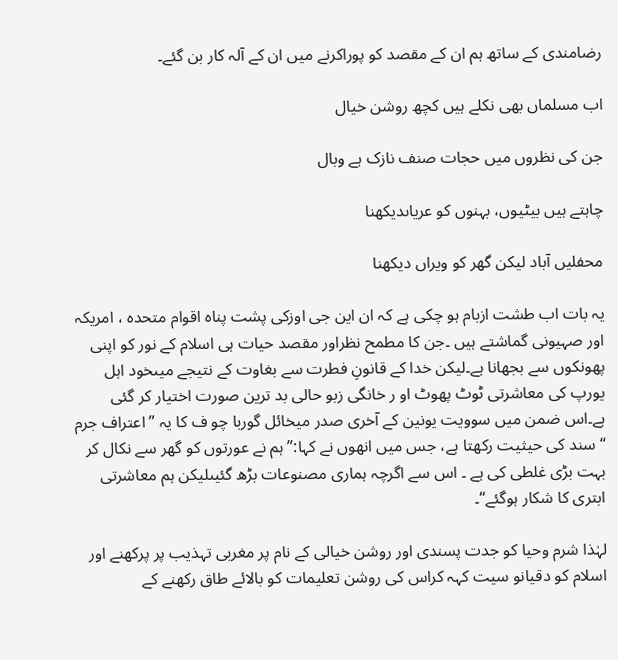رضامندی کے ساتھ ہم ان کے مقصد کو پوراکرنے میں ان کے آلہ کار بن گئے۔

اب مسلماں بھی نکلے ہیں کچھ روشن خیال

جن کی نظروں میں حجات صنف نازک ہے وبال

چاہتے ہیں بیٹیوں، بہنوں کو عریاںدیکھنا

محفلیں آباد لیکن گھر کو ویراں دیکھنا

یہ بات اب طشت ازبام ہو چکی ہے کہ ان این جی اوزکی پشت پناہ اقوام متحدہ ، امریکہ اور صہیونی گماشتے ہیں ۔جن کا مطمح نظراور مقصد حیات ہی اسلام کے نور کو اپنی پھونکوں سے بجھانا ہے۔لیکن خدا کے قانونِ فطرت سے بغاوت کے نتیجے میںخود اہل یورپ کی معاشرتی ٹوٹ پھوٹ او ر خانگی زبو حالی بد ترین صورت اختیار کر گئی ہے۔اس ضمن میں سوویت یونین کے آخری صدر میخائل گوربا چو ف کا یہ ”اعتراف جرم “سند کی حیثیت رکھتا ہے، جس میں انھوں نے کہا:”ہم نے عورتوں کو گھر سے نکال کر بہت بڑی غلطی کی ہے ۔ اس سے اگرچہ ہماری مصنوعات بڑھ گئیںلیکن ہم معاشرتی ابتری کا شکار ہوگئے“۔

لہٰذا شرم وحیا کو جدت پسندی اور روشن خیالی کے نام پر مغربی تہذیب پر پرکھنے اور اسلام کو دقیانو سیت کہہ کراس کی روشن تعلیمات کو بالائے طاق رکھنے کے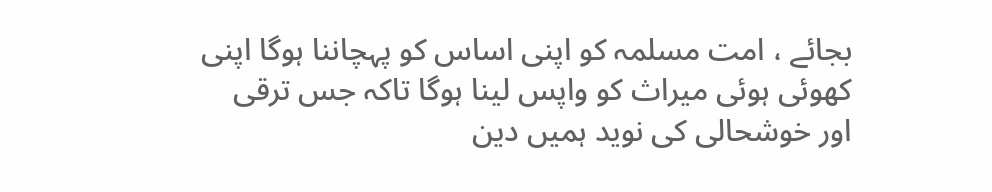بجائے ، امت مسلمہ کو اپنی اساس کو پہچاننا ہوگا اپنی کھوئی ہوئی میراث کو واپس لینا ہوگا تاکہ جس ترقی اور خوشحالی کی نوید ہمیں دین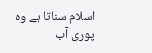اسلام سناتا ہے وہ پوری آب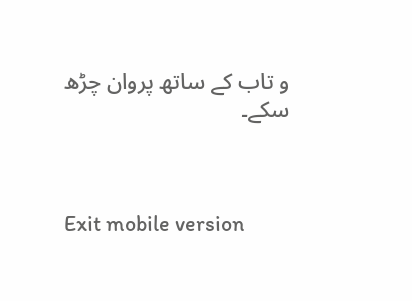و تاب کے ساتھ پروان چڑھ سکے۔



Exit mobile version